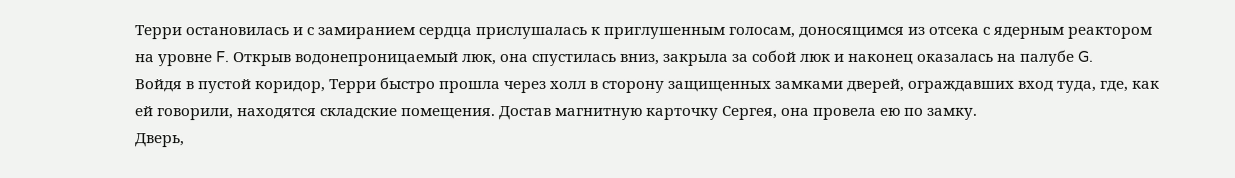Терри остановилась и с замиранием сердца прислушалась к приглушенным голосам, доносящимся из отсека с ядерным реактором на уровне F. Открыв водонепроницаемый люк, она спустилась вниз, закрыла за собой люк и наконец оказалась на палубе G.
Войдя в пустой коридор, Терри быстро прошла через холл в сторону защищенных замками дверей, ограждавших вход туда, где, как ей говорили, находятся складские помещения. Достав магнитную карточку Сергея, она провела ею по замку.
Дверь,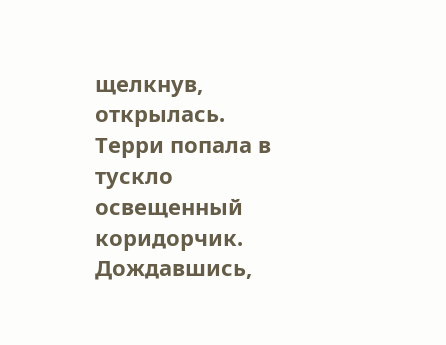щелкнув, открылась.
Терри попала в тускло освещенный коридорчик. Дождавшись,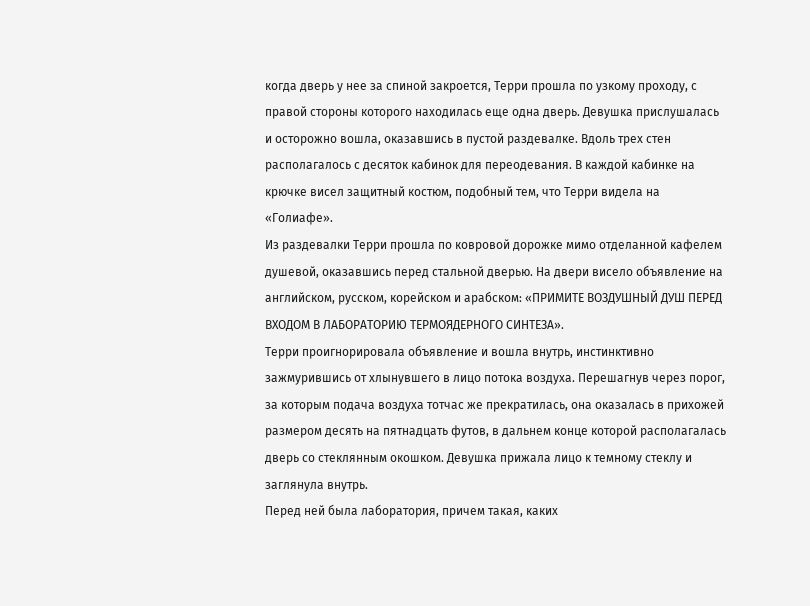когда дверь у нее за спиной закроется, Терри прошла по узкому проходу, с правой стороны которого находилась еще одна дверь. Девушка прислушалась и осторожно вошла, оказавшись в пустой раздевалке. Вдоль трех стен располагалось с десяток кабинок для переодевания. В каждой кабинке на крючке висел защитный костюм, подобный тем, что Терри видела на «Голиафе».
Из раздевалки Терри прошла по ковровой дорожке мимо отделанной кафелем душевой, оказавшись перед стальной дверью. На двери висело объявление на английском, русском, корейском и арабском: «ПРИМИТЕ ВОЗДУШНЫЙ ДУШ ПЕРЕД ВХОДОМ В ЛАБОРАТОРИЮ ТЕРМОЯДЕРНОГО СИНТЕЗА».
Терри проигнорировала объявление и вошла внутрь, инстинктивно зажмурившись от хлынувшего в лицо потока воздуха. Перешагнув через порог, за которым подача воздуха тотчас же прекратилась, она оказалась в прихожей размером десять на пятнадцать футов, в дальнем конце которой располагалась дверь со стеклянным окошком. Девушка прижала лицо к темному стеклу и заглянула внутрь.
Перед ней была лаборатория, причем такая, каких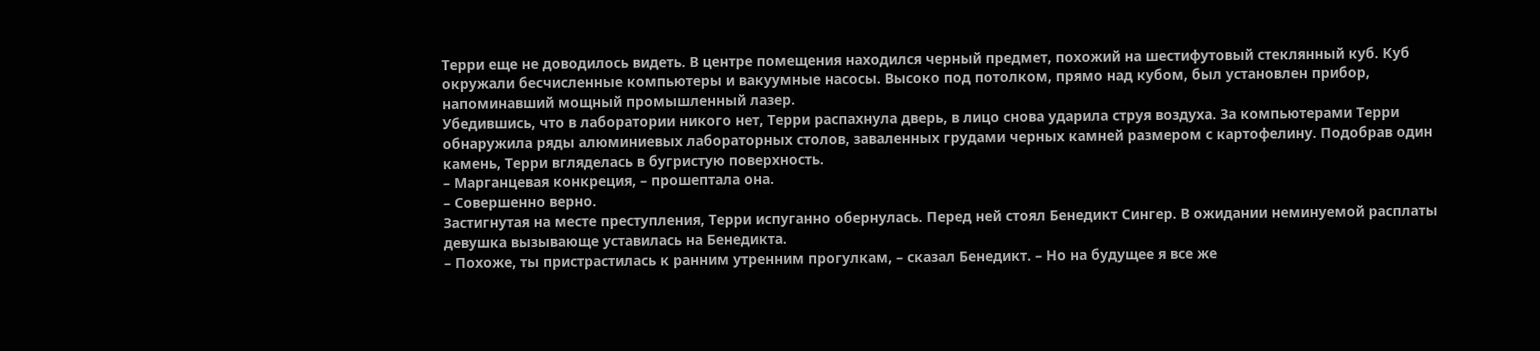Терри еще не доводилось видеть. В центре помещения находился черный предмет, похожий на шестифутовый стеклянный куб. Куб окружали бесчисленные компьютеры и вакуумные насосы. Высоко под потолком, прямо над кубом, был установлен прибор, напоминавший мощный промышленный лазер.
Убедившись, что в лаборатории никого нет, Терри распахнула дверь, в лицо снова ударила струя воздуха. За компьютерами Терри обнаружила ряды алюминиевых лабораторных столов, заваленных грудами черных камней размером с картофелину. Подобрав один камень, Терри вгляделась в бугристую поверхность.
– Марганцевая конкреция, – прошептала она.
– Совершенно верно.
Застигнутая на месте преступления, Терри испуганно обернулась. Перед ней стоял Бенедикт Сингер. В ожидании неминуемой расплаты девушка вызывающе уставилась на Бенедикта.
– Похоже, ты пристрастилась к ранним утренним прогулкам, – сказал Бенедикт. – Но на будущее я все же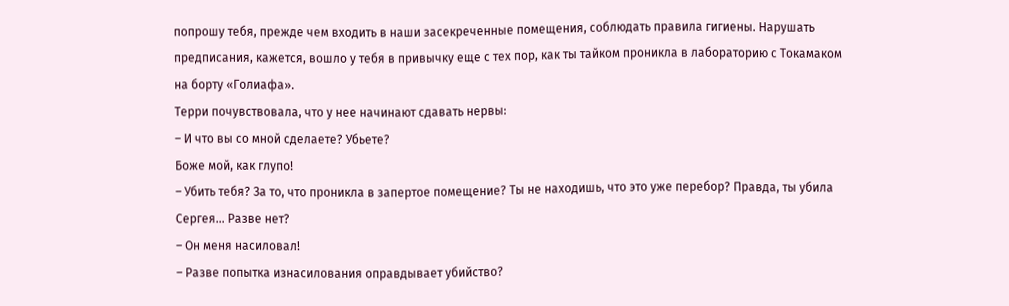попрошу тебя, прежде чем входить в наши засекреченные помещения, соблюдать правила гигиены. Нарушать предписания, кажется, вошло у тебя в привычку еще с тех пор, как ты тайком проникла в лабораторию с Токамаком на борту «Голиафа».
Терри почувствовала, что у нее начинают сдавать нервы:
– И что вы со мной сделаете? Убьете?
Боже мой, как глупо!
– Убить тебя? За то, что проникла в запертое помещение? Ты не находишь, что это уже перебор? Правда, ты убила Сергея… Разве нет?
– Он меня насиловал!
– Разве попытка изнасилования оправдывает убийство?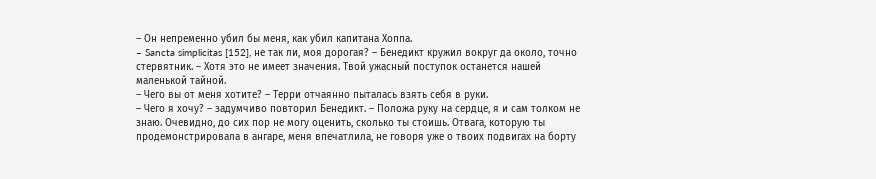– Он непременно убил бы меня, как убил капитана Хоппа.
– Sancta simplicitas [152], не так ли, моя дорогая? – Бенедикт кружил вокруг да около, точно стервятник. – Хотя это не имеет значения. Твой ужасный поступок останется нашей маленькой тайной.
– Чего вы от меня хотите? – Терри отчаянно пыталась взять себя в руки.
– Чего я хочу? – задумчиво повторил Бенедикт. – Положа руку на сердце, я и сам толком не знаю. Очевидно, до сих пор не могу оценить, сколько ты стоишь. Отвага, которую ты продемонстрировала в ангаре, меня впечатлила, не говоря уже о твоих подвигах на борту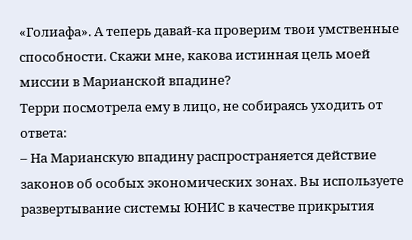«Голиафа». А теперь давай-ка проверим твои умственные способности. Скажи мне, какова истинная цель моей миссии в Марианской впадине?
Терри посмотрела ему в лицо, не собираясь уходить от ответа:
– На Марианскую впадину распространяется действие законов об особых экономических зонах. Вы используете развертывание системы ЮНИС в качестве прикрытия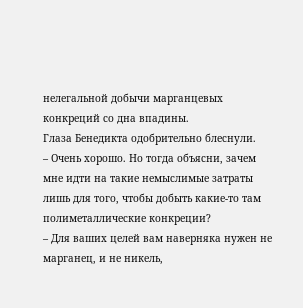нелегальной добычи марганцевых конкреций со дна впадины.
Глаза Бенедикта одобрительно блеснули.
– Очень хорошо. Но тогда объясни, зачем мне идти на такие немыслимые затраты лишь для того, чтобы добыть какие-то там полиметаллические конкреции?
– Для ваших целей вам наверняка нужен не марганец, и не никель,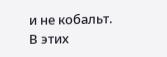и не кобальт. В этих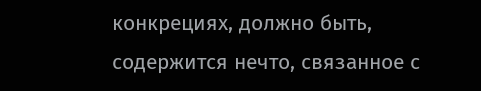конкрециях, должно быть, содержится нечто, связанное с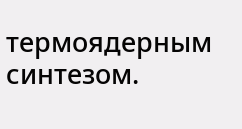термоядерным синтезом.